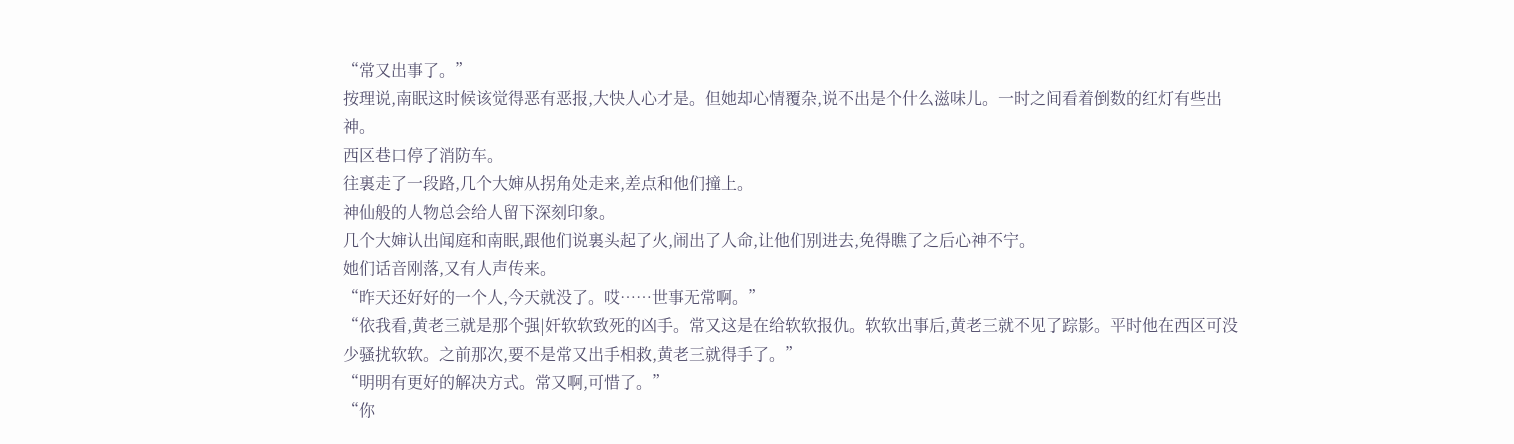“常又出事了。”
按理说,南眠这时候该觉得恶有恶报,大快人心才是。但她却心情覆杂,说不出是个什么滋味儿。一时之间看着倒数的红灯有些出神。
西区巷口停了消防车。
往裏走了一段路,几个大婶从拐角处走来,差点和他们撞上。
神仙般的人物总会给人留下深刻印象。
几个大婶认出闻庭和南眠,跟他们说裏头起了火,闹出了人命,让他们别进去,免得瞧了之后心神不宁。
她们话音刚落,又有人声传来。
“昨天还好好的一个人,今天就没了。哎……世事无常啊。”
“依我看,黄老三就是那个强|奸软软致死的凶手。常又这是在给软软报仇。软软出事后,黄老三就不见了踪影。平时他在西区可没少骚扰软软。之前那次,要不是常又出手相救,黄老三就得手了。”
“明明有更好的解决方式。常又啊,可惜了。”
“你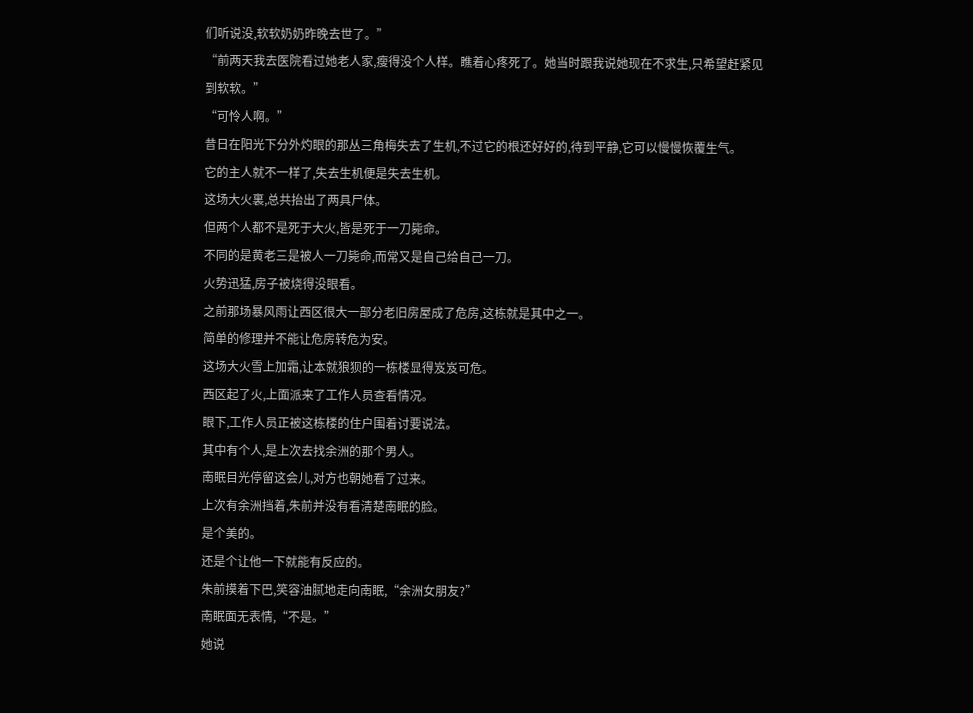们听说没,软软奶奶昨晚去世了。”
“前两天我去医院看过她老人家,瘦得没个人样。瞧着心疼死了。她当时跟我说她现在不求生,只希望赶紧见到软软。”
“可怜人啊。”
昔日在阳光下分外灼眼的那丛三角梅失去了生机,不过它的根还好好的,待到平静,它可以慢慢恢覆生气。
它的主人就不一样了,失去生机便是失去生机。
这场大火裏,总共抬出了两具尸体。
但两个人都不是死于大火,皆是死于一刀毙命。
不同的是黄老三是被人一刀毙命,而常又是自己给自己一刀。
火势迅猛,房子被烧得没眼看。
之前那场暴风雨让西区很大一部分老旧房屋成了危房,这栋就是其中之一。
简单的修理并不能让危房转危为安。
这场大火雪上加霜,让本就狼狈的一栋楼显得岌岌可危。
西区起了火,上面派来了工作人员查看情况。
眼下,工作人员正被这栋楼的住户围着讨要说法。
其中有个人,是上次去找余洲的那个男人。
南眠目光停留这会儿,对方也朝她看了过来。
上次有余洲挡着,朱前并没有看清楚南眠的脸。
是个美的。
还是个让他一下就能有反应的。
朱前摸着下巴,笑容油腻地走向南眠,“余洲女朋友?”
南眠面无表情,“不是。”
她说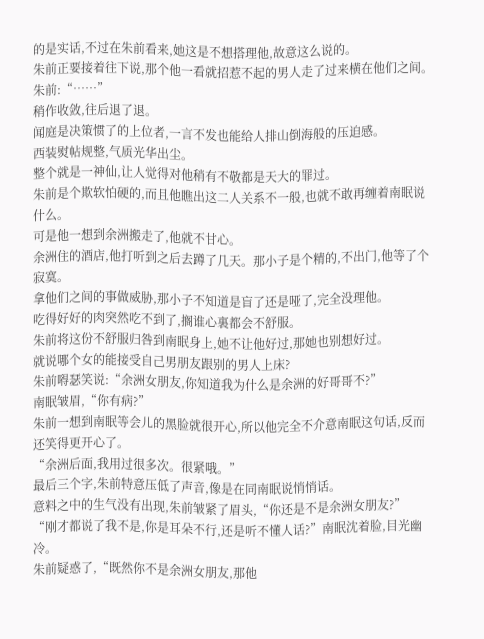的是实话,不过在朱前看来,她这是不想搭理他,故意这么说的。
朱前正要接着往下说,那个他一看就招惹不起的男人走了过来横在他们之间。
朱前:“……”
稍作收敛,往后退了退。
闻庭是决策惯了的上位者,一言不发也能给人排山倒海般的压迫感。
西装熨帖规整,气质光华出尘。
整个就是一神仙,让人觉得对他稍有不敬都是天大的罪过。
朱前是个欺软怕硬的,而且他瞧出这二人关系不一般,也就不敢再缠着南眠说什么。
可是他一想到余洲搬走了,他就不甘心。
余洲住的酒店,他打听到之后去蹲了几天。那小子是个精的,不出门,他等了个寂寞。
拿他们之间的事做威胁,那小子不知道是盲了还是哑了,完全没理他。
吃得好好的肉突然吃不到了,搁谁心裏都会不舒服。
朱前将这份不舒服归咎到南眠身上,她不让他好过,那她也别想好过。
就说哪个女的能接受自己男朋友跟别的男人上床?
朱前嘚瑟笑说:“余洲女朋友,你知道我为什么是余洲的好哥哥不?”
南眠皱眉,“你有病?”
朱前一想到南眠等会儿的黑脸就很开心,所以他完全不介意南眠这句话,反而还笑得更开心了。
“余洲后面,我用过很多次。很紧哦。”
最后三个字,朱前特意压低了声音,像是在同南眠说悄悄话。
意料之中的生气没有出现,朱前皱紧了眉头,“你还是不是余洲女朋友?”
“刚才都说了我不是,你是耳朵不行,还是听不懂人话?”南眠沈着脸,目光幽冷。
朱前疑惑了,“既然你不是余洲女朋友,那他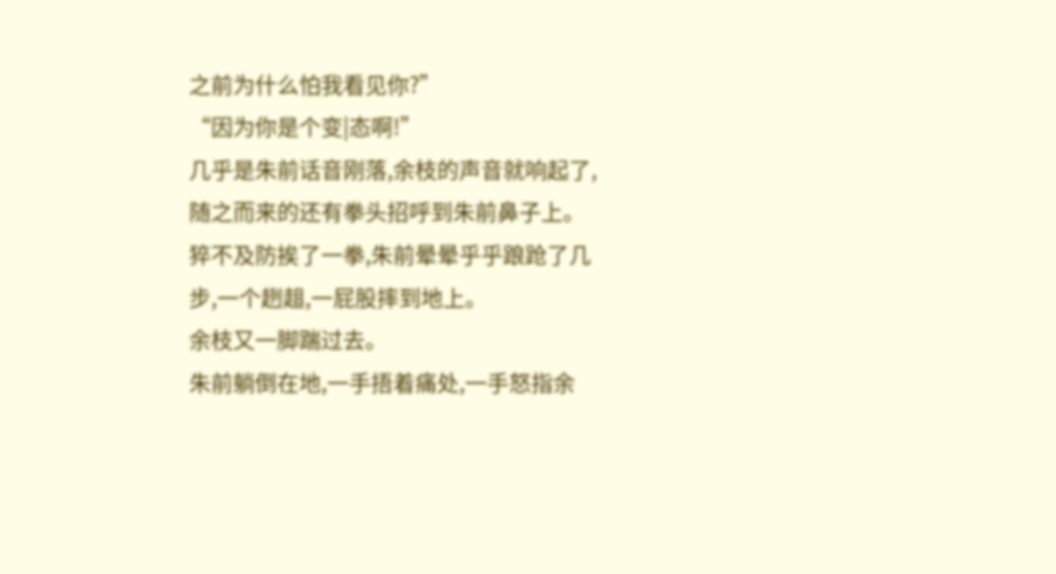之前为什么怕我看见你?”
“因为你是个变|态啊!”
几乎是朱前话音刚落,余枝的声音就响起了,随之而来的还有拳头招呼到朱前鼻子上。
猝不及防挨了一拳,朱前晕晕乎乎踉跄了几步,一个趔趄,一屁股摔到地上。
余枝又一脚踹过去。
朱前躺倒在地,一手捂着痛处,一手怒指余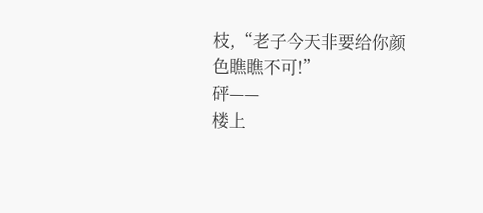枝,“老子今天非要给你颜色瞧瞧不可!”
砰——
楼上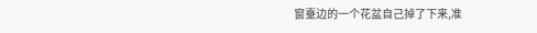窗臺边的一个花盆自己掉了下来,准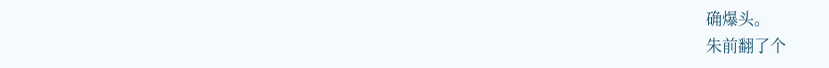确爆头。
朱前翻了个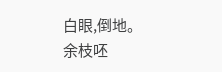白眼,倒地。
余枝呸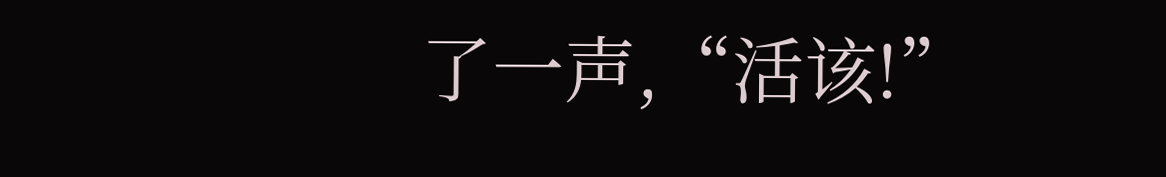了一声,“活该!”